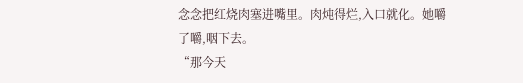念念把红烧肉塞进嘴里。肉炖得烂,入口就化。她嚼了嚼,咽下去。
“那今天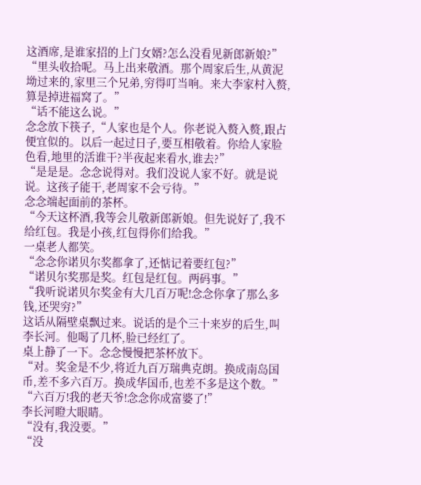这酒席,是谁家招的上门女婿?怎么没看见新郎新娘?”
“里头收拾呢。马上出来敬酒。那个周家后生,从黄泥坳过来的,家里三个兄弟,穷得叮当响。来大李家村入赘,算是掉进福窝了。”
“话不能这么说。”
念念放下筷子,“人家也是个人。你老说入赘入赘,跟占便宜似的。以后一起过日子,要互相敬着。你给人家脸色看,地里的活谁干?半夜起来看水,谁去?”
“是是是。念念说得对。我们没说人家不好。就是说说。这孩子能干,老周家不会亏待。”
念念端起面前的茶杯。
“今天这杯酒,我等会儿敬新郎新娘。但先说好了,我不给红包。我是小孩,红包得你们给我。”
一桌老人都笑。
“念念你诺贝尔奖都拿了,还惦记着要红包?”
“诺贝尔奖那是奖。红包是红包。两码事。”
“我听说诺贝尔奖金有大几百万呢!念念你拿了那么多钱,还哭穷?”
这话从隔壁桌飘过来。说话的是个三十来岁的后生,叫李长河。他喝了几杯,脸已经红了。
桌上静了一下。念念慢慢把茶杯放下。
“对。奖金是不少,将近九百万瑞典克朗。换成南岛国币,差不多六百万。换成华国币,也差不多是这个数。”
“六百万!我的老天爷!念念你成富婆了!”
李长河瞪大眼睛。
“没有,我没要。”
“没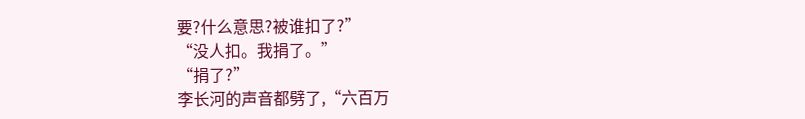要?什么意思?被谁扣了?”
“没人扣。我捐了。”
“捐了?”
李长河的声音都劈了,“六百万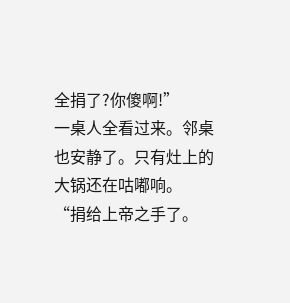全捐了?你傻啊!”
一桌人全看过来。邻桌也安静了。只有灶上的大锅还在咕嘟响。
“捐给上帝之手了。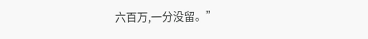六百万,一分没留。”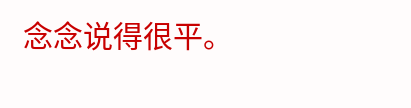念念说得很平。